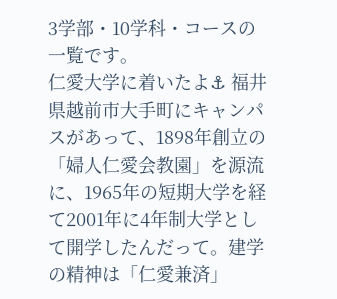3学部・10学科・コースの一覧です。
仁愛大学に着いたよ⚓ 福井県越前市大手町にキャンパスがあって、1898年創立の「婦人仁愛会教園」を源流に、1965年の短期大学を経て2001年に4年制大学として開学したんだって。建学の精神は「仁愛兼済」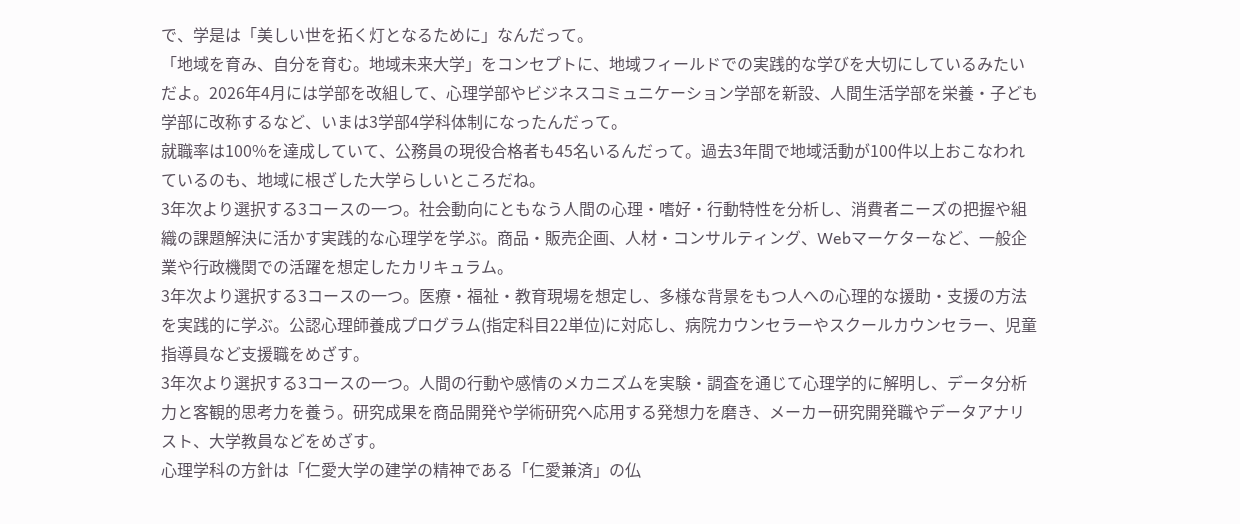で、学是は「美しい世を拓く灯となるために」なんだって。
「地域を育み、自分を育む。地域未来大学」をコンセプトに、地域フィールドでの実践的な学びを大切にしているみたいだよ。2026年4月には学部を改組して、心理学部やビジネスコミュニケーション学部を新設、人間生活学部を栄養・子ども学部に改称するなど、いまは3学部4学科体制になったんだって。
就職率は100%を達成していて、公務員の現役合格者も45名いるんだって。過去3年間で地域活動が100件以上おこなわれているのも、地域に根ざした大学らしいところだね。
3年次より選択する3コースの一つ。社会動向にともなう人間の心理・嗜好・行動特性を分析し、消費者ニーズの把握や組織の課題解決に活かす実践的な心理学を学ぶ。商品・販売企画、人材・コンサルティング、Webマーケターなど、一般企業や行政機関での活躍を想定したカリキュラム。
3年次より選択する3コースの一つ。医療・福祉・教育現場を想定し、多様な背景をもつ人への心理的な援助・支援の方法を実践的に学ぶ。公認心理師養成プログラム(指定科目22単位)に対応し、病院カウンセラーやスクールカウンセラー、児童指導員など支援職をめざす。
3年次より選択する3コースの一つ。人間の行動や感情のメカニズムを実験・調査を通じて心理学的に解明し、データ分析力と客観的思考力を養う。研究成果を商品開発や学術研究へ応用する発想力を磨き、メーカー研究開発職やデータアナリスト、大学教員などをめざす。
心理学科の方針は「仁愛大学の建学の精神である「仁愛兼済」の仏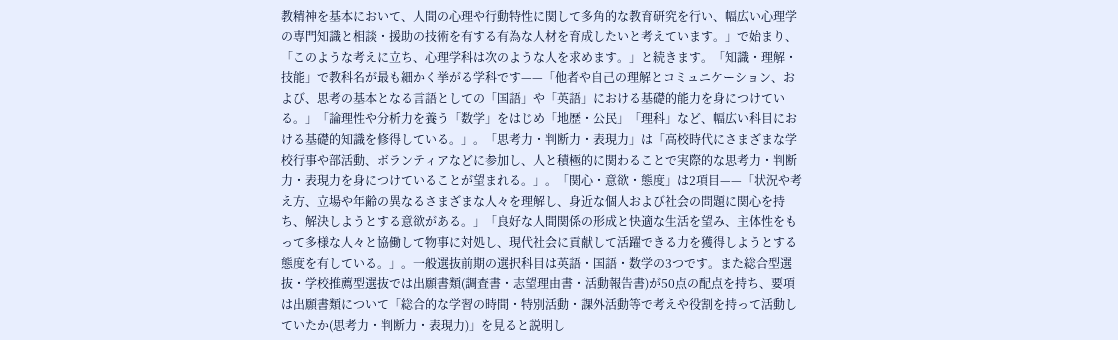教精神を基本において、人間の心理や行動特性に関して多角的な教育研究を行い、幅広い心理学の専門知識と相談・援助の技術を有する有為な人材を育成したいと考えています。」で始まり、「このような考えに立ち、心理学科は次のような人を求めます。」と続きます。「知識・理解・技能」で教科名が最も細かく挙がる学科です——「他者や自己の理解とコミュニケーション、および、思考の基本となる言語としての「国語」や「英語」における基礎的能力を身につけている。」「論理性や分析力を養う「数学」をはじめ「地歴・公民」「理科」など、幅広い科目における基礎的知識を修得している。」。「思考力・判断力・表現力」は「高校時代にさまざまな学校行事や部活動、ボランティアなどに参加し、人と積極的に関わることで実際的な思考力・判断力・表現力を身につけていることが望まれる。」。「関心・意欲・態度」は2項目——「状況や考え方、立場や年齢の異なるさまざまな人々を理解し、身近な個人および社会の問題に関心を持ち、解決しようとする意欲がある。」「良好な人間関係の形成と快適な生活を望み、主体性をもって多様な人々と協働して物事に対処し、現代社会に貢献して活躍できる力を獲得しようとする態度を有している。」。一般選抜前期の選択科目は英語・国語・数学の3つです。また総合型選抜・学校推薦型選抜では出願書類(調査書・志望理由書・活動報告書)が50点の配点を持ち、要項は出願書類について「総合的な学習の時間・特別活動・課外活動等で考えや役割を持って活動していたか(思考力・判断力・表現力)」を見ると説明し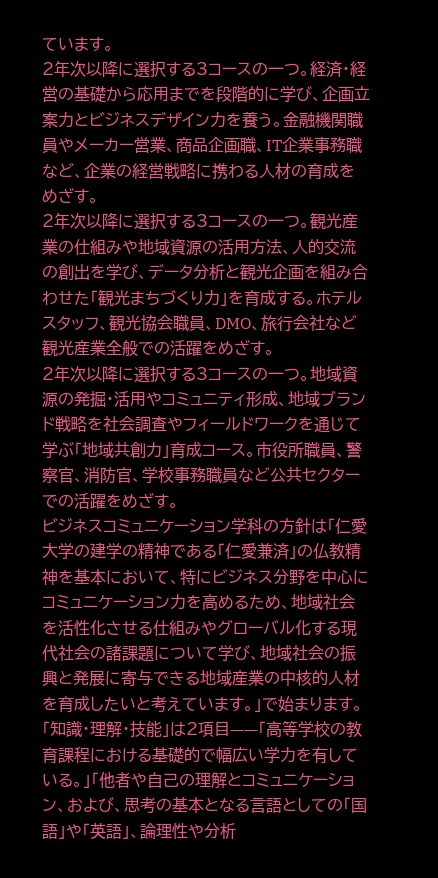ています。
2年次以降に選択する3コースの一つ。経済・経営の基礎から応用までを段階的に学び、企画立案力とビジネスデザイン力を養う。金融機関職員やメーカー営業、商品企画職、IT企業事務職など、企業の経営戦略に携わる人材の育成をめざす。
2年次以降に選択する3コースの一つ。観光産業の仕組みや地域資源の活用方法、人的交流の創出を学び、データ分析と観光企画を組み合わせた「観光まちづくり力」を育成する。ホテルスタッフ、観光協会職員、DMO、旅行会社など観光産業全般での活躍をめざす。
2年次以降に選択する3コースの一つ。地域資源の発掘・活用やコミュニティ形成、地域ブランド戦略を社会調査やフィールドワークを通じて学ぶ「地域共創力」育成コース。市役所職員、警察官、消防官、学校事務職員など公共セクターでの活躍をめざす。
ビジネスコミュニケーション学科の方針は「仁愛大学の建学の精神である「仁愛兼済」の仏教精神を基本において、特にビジネス分野を中心にコミュニケーション力を高めるため、地域社会を活性化させる仕組みやグローバル化する現代社会の諸課題について学び、地域社会の振興と発展に寄与できる地域産業の中核的人材を育成したいと考えています。」で始まります。「知識・理解・技能」は2項目——「高等学校の教育課程における基礎的で幅広い学力を有している。」「他者や自己の理解とコミュニケーション、および、思考の基本となる言語としての「国語」や「英語」、論理性や分析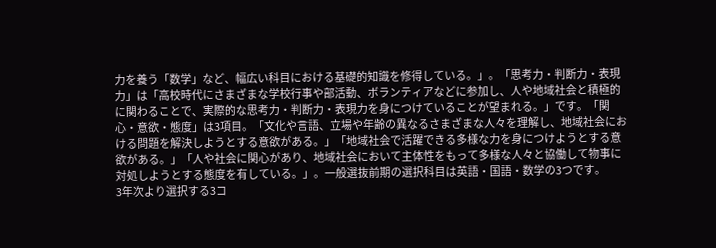力を養う「数学」など、幅広い科目における基礎的知識を修得している。」。「思考力・判断力・表現力」は「高校時代にさまざまな学校行事や部活動、ボランティアなどに参加し、人や地域社会と積極的に関わることで、実際的な思考力・判断力・表現力を身につけていることが望まれる。」です。「関心・意欲・態度」は3項目。「文化や言語、立場や年齢の異なるさまざまな人々を理解し、地域社会における問題を解決しようとする意欲がある。」「地域社会で活躍できる多様な力を身につけようとする意欲がある。」「人や社会に関心があり、地域社会において主体性をもって多様な人々と協働して物事に対処しようとする態度を有している。」。一般選抜前期の選択科目は英語・国語・数学の3つです。
3年次より選択する3コ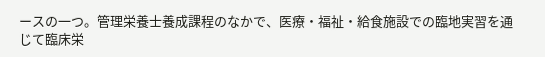ースの一つ。管理栄養士養成課程のなかで、医療・福祉・給食施設での臨地実習を通じて臨床栄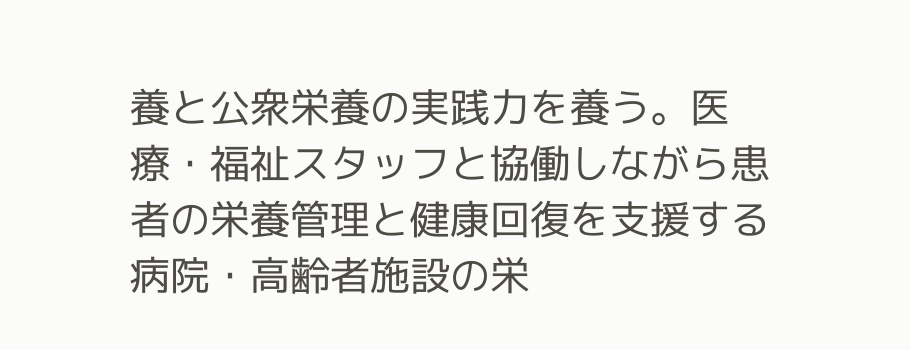養と公衆栄養の実践力を養う。医療・福祉スタッフと協働しながら患者の栄養管理と健康回復を支援する病院・高齢者施設の栄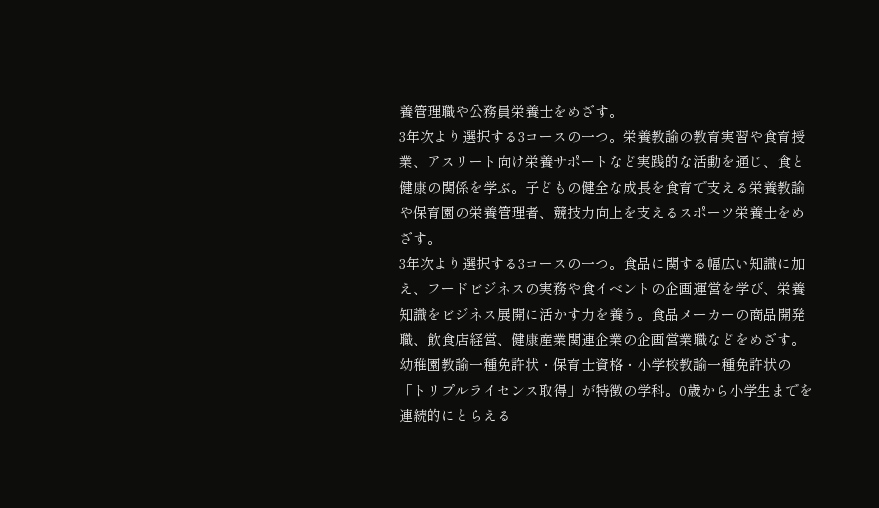養管理職や公務員栄養士をめざす。
3年次より選択する3コースの一つ。栄養教諭の教育実習や食育授業、アスリート向け栄養サポートなど実践的な活動を通じ、食と健康の関係を学ぶ。子どもの健全な成長を食育で支える栄養教諭や保育園の栄養管理者、競技力向上を支えるスポーツ栄養士をめざす。
3年次より選択する3コースの一つ。食品に関する幅広い知識に加え、フードビジネスの実務や食イベントの企画運営を学び、栄養知識をビジネス展開に活かす力を養う。食品メーカーの商品開発職、飲食店経営、健康産業関連企業の企画営業職などをめざす。
幼稚園教諭一種免許状・保育士資格・小学校教諭一種免許状の「トリプルライセンス取得」が特徴の学科。0歳から小学生までを連続的にとらえる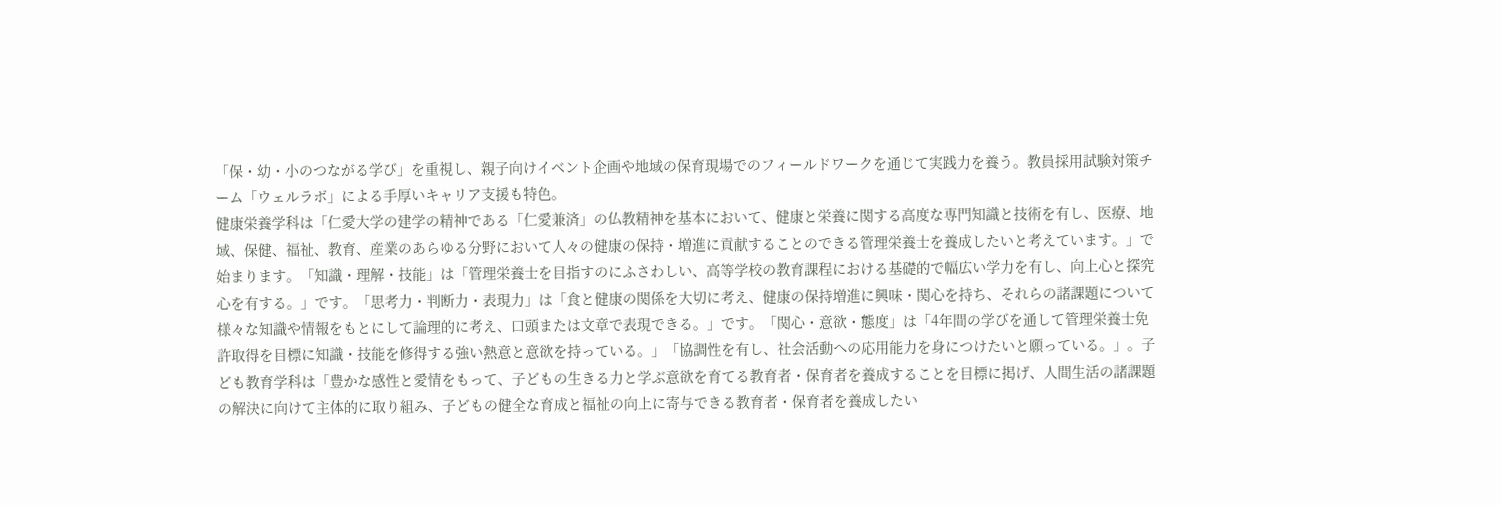「保・幼・小のつながる学び」を重視し、親子向けイベント企画や地域の保育現場でのフィールドワークを通じて実践力を養う。教員採用試験対策チーム「ウェルラボ」による手厚いキャリア支援も特色。
健康栄養学科は「仁愛大学の建学の精神である「仁愛兼済」の仏教精神を基本において、健康と栄養に関する高度な専門知識と技術を有し、医療、地域、保健、福祉、教育、産業のあらゆる分野において人々の健康の保持・増進に貢献することのできる管理栄養士を養成したいと考えています。」で始まります。「知識・理解・技能」は「管理栄養士を目指すのにふさわしい、高等学校の教育課程における基礎的で幅広い学力を有し、向上心と探究心を有する。」です。「思考力・判断力・表現力」は「食と健康の関係を大切に考え、健康の保持増進に興味・関心を持ち、それらの諸課題について様々な知識や情報をもとにして論理的に考え、口頭または文章で表現できる。」です。「関心・意欲・態度」は「4年間の学びを通して管理栄養士免許取得を目標に知識・技能を修得する強い熱意と意欲を持っている。」「協調性を有し、社会活動への応用能力を身につけたいと願っている。」。子ども教育学科は「豊かな感性と愛情をもって、子どもの生きる力と学ぶ意欲を育てる教育者・保育者を養成することを目標に掲げ、人間生活の諸課題の解決に向けて主体的に取り組み、子どもの健全な育成と福祉の向上に寄与できる教育者・保育者を養成したい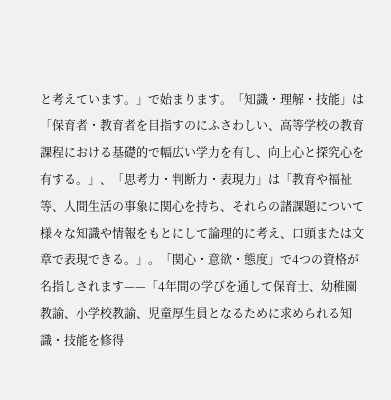と考えています。」で始まります。「知識・理解・技能」は「保育者・教育者を目指すのにふさわしい、高等学校の教育課程における基礎的で幅広い学力を有し、向上心と探究心を有する。」、「思考力・判断力・表現力」は「教育や福祉等、人間生活の事象に関心を持ち、それらの諸課題について様々な知識や情報をもとにして論理的に考え、口頭または文章で表現できる。」。「関心・意欲・態度」で4つの資格が名指しされます——「4年間の学びを通して保育士、幼稚園教諭、小学校教諭、児童厚生員となるために求められる知識・技能を修得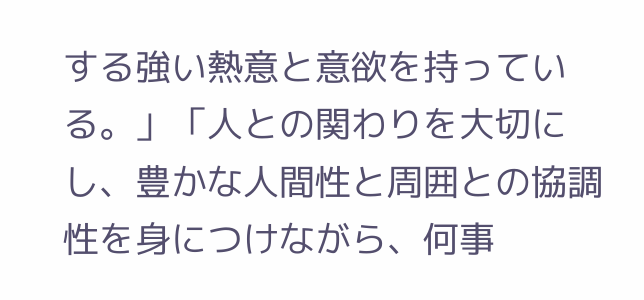する強い熱意と意欲を持っている。」「人との関わりを大切にし、豊かな人間性と周囲との協調性を身につけながら、何事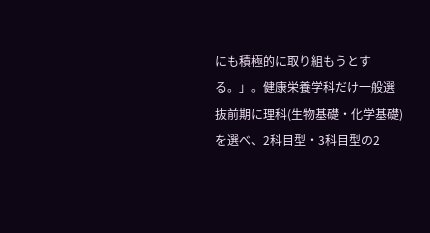にも積極的に取り組もうとする。」。健康栄養学科だけ一般選抜前期に理科(生物基礎・化学基礎)を選べ、2科目型・3科目型の2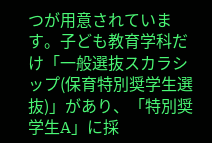つが用意されています。子ども教育学科だけ「一般選抜スカラシップ(保育特別奨学生選抜)」があり、「特別奨学生A」に採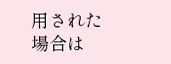用された場合は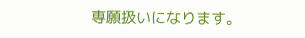専願扱いになります。